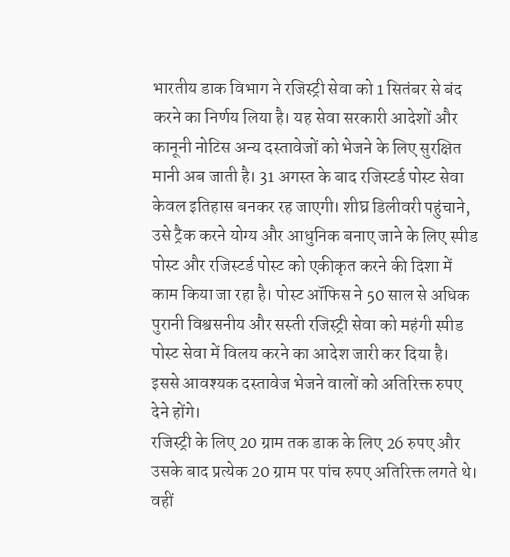भारतीय डाक विभाग ने रजिस्ट्री सेवा को 1 सितंबर से बंद करने का निर्णय लिया है। यह सेवा सरकारी आदेशों और कानूनी नोटिस अन्य दस्तावेजों को भेजने के लिए सुरक्षित मानी अब जाती है। 31 अगस्त के बाद रजिस्टर्ड पोस्ट सेवा केवल इतिहास बनकर रह जाएगी। शीघ्र डिलीवरी पहुंचाने, उसे ट्रैक करने योग्य और आधुनिक बनाए जाने के लिए स्पीड पोस्ट और रजिस्टर्ड पोस्ट को एकीकृत करने की दिशा में काम किया जा रहा है। पोस्ट ऑफिस ने 50 साल से अधिक पुरानी विश्वसनीय और सस्ती रजिस्ट्री सेवा को महंगी स्पीड पोस्ट सेवा में विलय करने का आदेश जारी कर दिया है। इससे आवश्यक दस्तावेज भेजने वालों को अतिरिक्त रुपए देने होंगे।
रजिस्ट्री के लिए 20 ग्राम तक डाक के लिए 26 रुपए और उसके बाद प्रत्येक 20 ग्राम पर पांच रुपए अतिरिक्त लगते थे। वहीं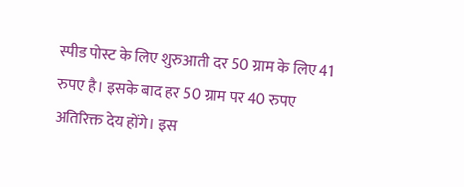स्पीड पोस्ट के लिए शुरुआती दर 50 ग्राम के लिए 41 रुपए है। इसके बाद हर 50 ग्राम पर 40 रुपए अतिरिक्त देय होंगे। इस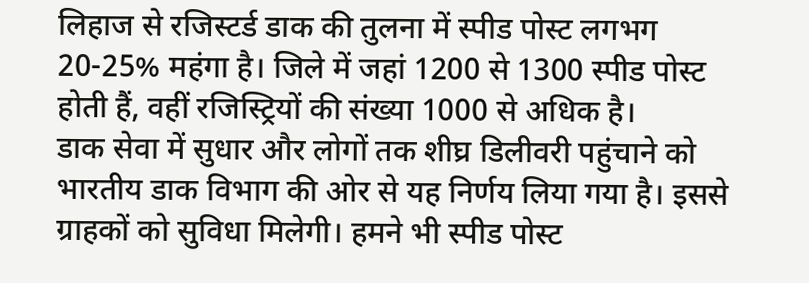लिहाज से रजिस्टर्ड डाक की तुलना में स्पीड पोस्ट लगभग 20-25% महंगा है। जिले में जहां 1200 से 1300 स्पीड पोस्ट होती हैं, वहीं रजिस्ट्रियों की संख्या 1000 से अधिक है।
डाक सेवा में सुधार और लोगों तक शीघ्र डिलीवरी पहुंचाने को भारतीय डाक विभाग की ओर से यह निर्णय लिया गया है। इससे ग्राहकों को सुविधा मिलेगी। हमने भी स्पीड पोस्ट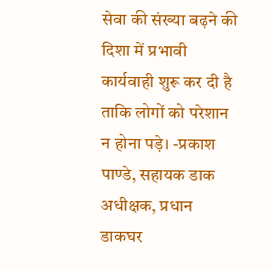सेवा की संख्या बढ़ने की दिशा में प्रभावी कार्यवाही शुरू कर दी है ताकि लोगों को परेशान न होना पड़े। -प्रकाश पाण्डे, सहायक डाक अधीक्षक, प्रधान डाकघर